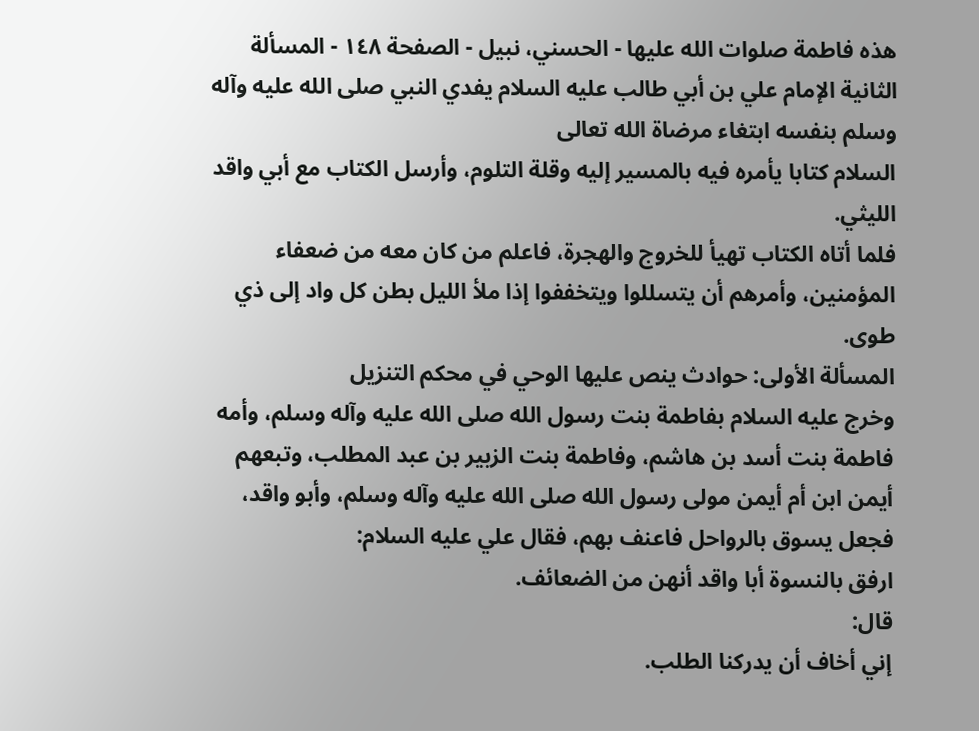هذه فاطمة صلوات الله عليها - الحسني، نبيل - الصفحة ١٤٨ - المسألة الثانية الإمام علي بن أبي طالب عليه السلام يفدي النبي صلى الله عليه وآله وسلم بنفسه ابتغاء مرضاة الله تعالى
السلام كتابا يأمره فيه بالمسير إليه وقلة التلوم، وأرسل الكتاب مع أبي واقد الليثي.
فلما أتاه الكتاب تهيأ للخروج والهجرة، فاعلم من كان معه من ضعفاء المؤمنين، وأمرهم أن يتسللوا ويتخففوا إذا ملأ الليل بطن كل واد إلى ذي طوى.
المسألة الأولى: حوادث ينص عليها الوحي في محكم التنزيل
وخرج عليه السلام بفاطمة بنت رسول الله صلى الله عليه وآله وسلم، وأمه فاطمة بنت أسد بن هاشم، وفاطمة بنت الزبير بن عبد المطلب، وتبعهم أيمن ابن أم أيمن مولى رسول الله صلى الله عليه وآله وسلم، وأبو واقد، فجعل يسوق بالرواحل فاعنف بهم، فقال علي عليه السلام:
ارفق بالنسوة أبا واقد أنهن من الضعائف.
قال:
إني أخاف أن يدركنا الطلب.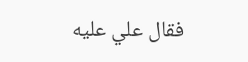فقال علي عليه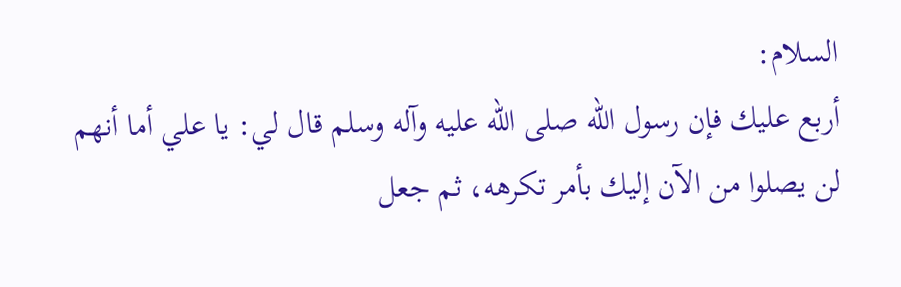السلام:
أربع عليك فإن رسول الله صلى الله عليه وآله وسلم قال لي: يا علي أما أنهم لن يصلوا من الآن إليك بأمر تكرهه، ثم جعل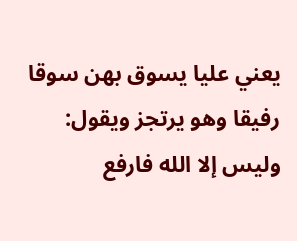يعني عليا يسوق بهن سوقا رفيقا وهو يرتجز ويقول:
وليس إلا الله فارفع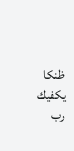ظنكا
يكفيك رب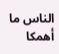الناس ما أهمكا